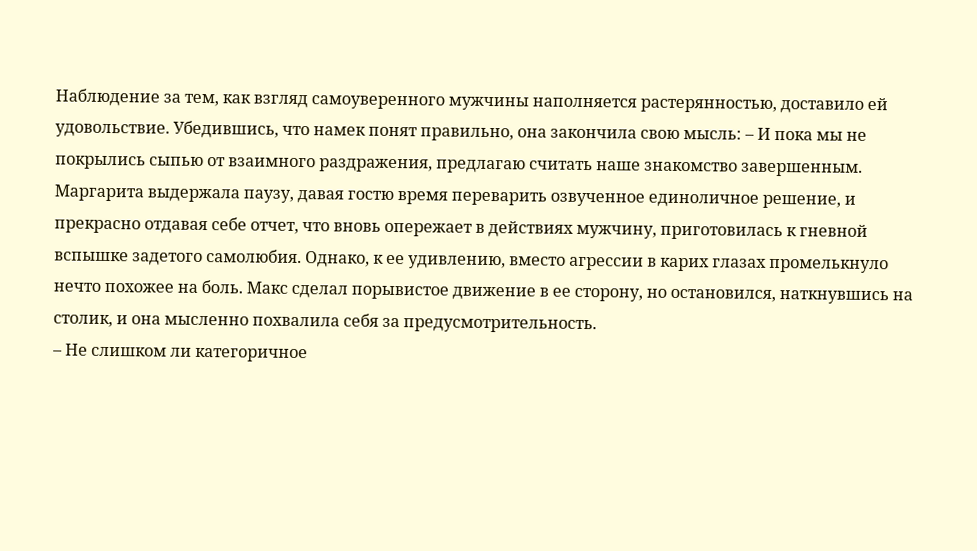Наблюдение за тем, как взгляд самоуверенного мужчины наполняется растерянностью, доставило ей удовольствие. Убедившись, что намек понят правильно, она закончила свою мысль: – И пока мы не покрылись сыпью от взаимного раздражения, предлагаю считать наше знакомство завершенным.
Маргарита выдержала паузу, давая гостю время переварить озвученное единоличное решение, и прекрасно отдавая себе отчет, что вновь опережает в действиях мужчину, приготовилась к гневной вспышке задетого самолюбия. Однако, к ее удивлению, вместо агрессии в карих глазах промелькнуло нечто похожее на боль. Макс сделал порывистое движение в ее сторону, но остановился, наткнувшись на столик, и она мысленно похвалила себя за предусмотрительность.
– Не слишком ли категоричное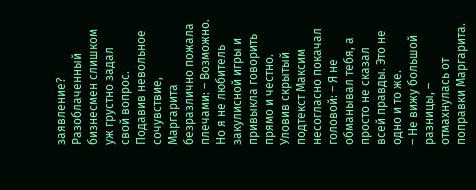заявление?
Разоблаченный бизнесмен слишком уж грустно задал свой вопрос. Подавив невольное сочувствие, Маргарита безразлично пожала плечами: – Возможно. Но я не любитель закулисной игры и привыкла говорить прямо и честно.
Уловив скрытый подтекст Максим несогласно покачал головой: – Я не обманывал тебя, а просто не сказал всей правды. Это не одно и то же.
– Не вижу большой разницы, – отмахнулась от поправки Маргарита.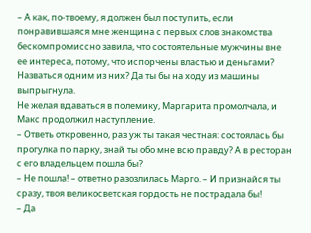– А как, по-твоему, я должен был поступить, если понравившаяся мне женщина с первых слов знакомства бескомпромиссно завила, что состоятельные мужчины вне ее интереса, потому, что испорчены властью и деньгами? Назваться одним из них? Да ты бы на ходу из машины выпрыгнула.
Не желая вдаваться в полемику, Маргарита промолчала, и Макс продолжил наступление.
– Ответь откровенно, раз уж ты такая честная: состоялась бы прогулка по парку, знай ты обо мне всю правду? А в ресторан с его владельцем пошла бы?
– Не пошла! – ответно разозлилась Марго. – И признайся ты сразу, твоя великосветская гордость не пострадала бы!
– Да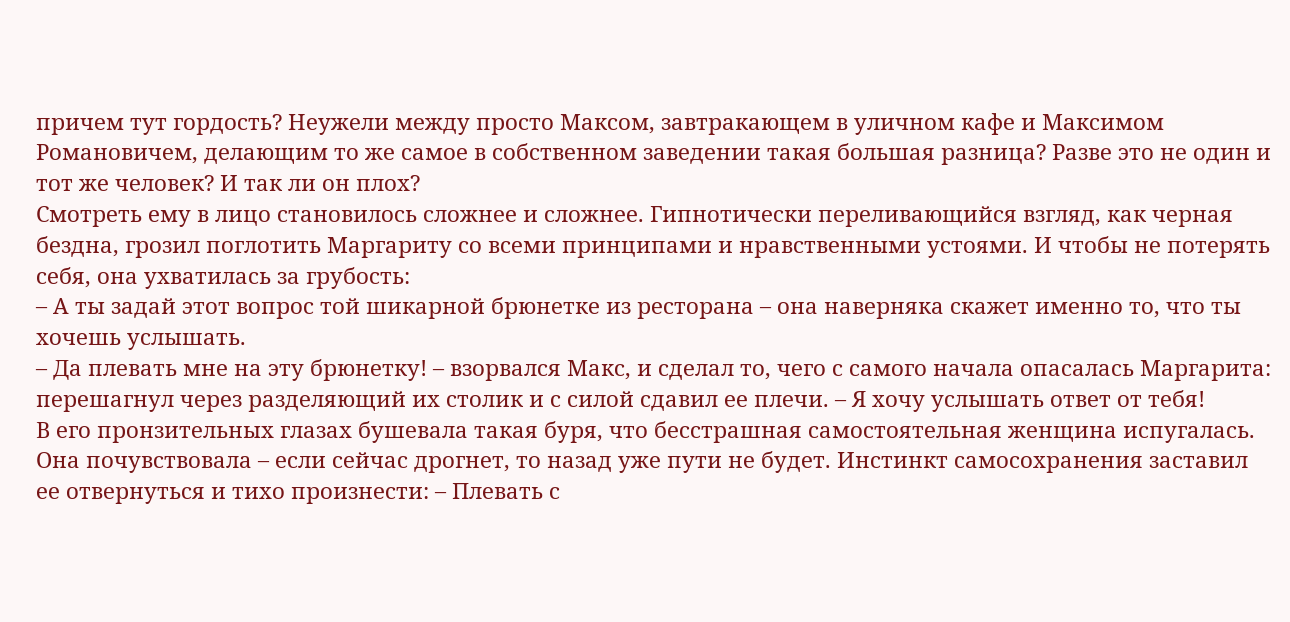причем тут гордость? Неужели между просто Максом, завтракающем в уличном кафе и Максимом Романовичем, делающим то же самое в собственном заведении такая большая разница? Разве это не один и тот же человек? И так ли он плох?
Смотреть ему в лицо становилось сложнее и сложнее. Гипнотически переливающийся взгляд, как черная бездна, грозил поглотить Маргариту со всеми принципами и нравственными устоями. И чтобы не потерять себя, она ухватилась за грубость:
– А ты задай этот вопрос той шикарной брюнетке из ресторана – она наверняка скажет именно то, что ты хочешь услышать.
– Да плевать мне на эту брюнетку! – взорвался Макс, и сделал то, чего с самого начала опасалась Маргарита: перешагнул через разделяющий их столик и с силой сдавил ее плечи. – Я хочу услышать ответ от тебя!
В его пронзительных глазах бушевала такая буря, что бесстрашная самостоятельная женщина испугалась. Она почувствовала – если сейчас дрогнет, то назад уже пути не будет. Инстинкт самосохранения заставил ее отвернуться и тихо произнести: – Плевать с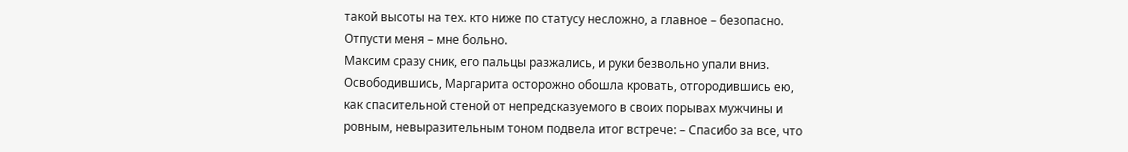такой высоты на тех. кто ниже по статусу несложно, а главное – безопасно. Отпусти меня – мне больно.
Максим сразу сник, его пальцы разжались, и руки безвольно упали вниз.
Освободившись, Маргарита осторожно обошла кровать, отгородившись ею, как спасительной стеной от непредсказуемого в своих порывах мужчины и ровным, невыразительным тоном подвела итог встрече: – Спасибо за все, что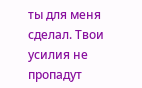ты для меня сделал. Твои усилия не пропадут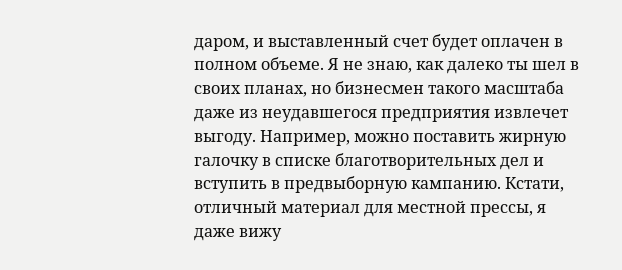даром, и выставленный счет будет оплачен в полном объеме. Я не знаю, как далеко ты шел в своих планах, но бизнесмен такого масштаба даже из неудавшегося предприятия извлечет выгоду. Например, можно поставить жирную галочку в списке благотворительных дел и вступить в предвыборную кампанию. Кстати, отличный материал для местной прессы, я даже вижу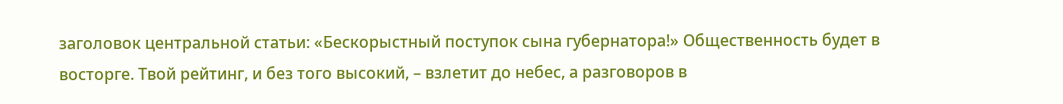заголовок центральной статьи: «Бескорыстный поступок сына губернатора!» Общественность будет в восторге. Твой рейтинг, и без того высокий, – взлетит до небес, а разговоров в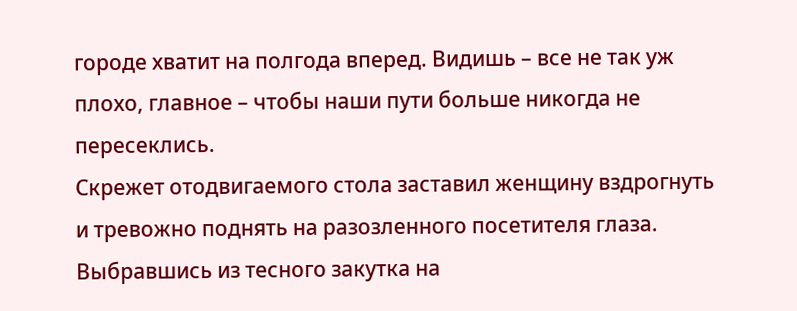городе хватит на полгода вперед. Видишь – все не так уж плохо, главное – чтобы наши пути больше никогда не пересеклись.
Скрежет отодвигаемого стола заставил женщину вздрогнуть и тревожно поднять на разозленного посетителя глаза. Выбравшись из тесного закутка на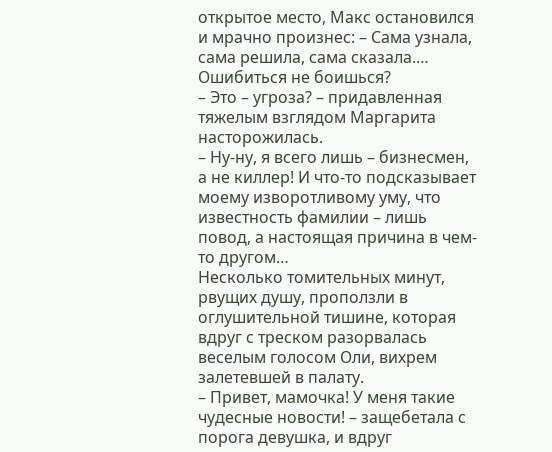открытое место, Макс остановился и мрачно произнес: – Сама узнала, сама решила, сама сказала.… Ошибиться не боишься?
– Это – угроза? – придавленная тяжелым взглядом Маргарита насторожилась.
– Ну-ну, я всего лишь – бизнесмен, а не киллер! И что-то подсказывает моему изворотливому уму, что известность фамилии – лишь повод, а настоящая причина в чем-то другом…
Несколько томительных минут, рвущих душу, проползли в оглушительной тишине, которая вдруг с треском разорвалась веселым голосом Оли, вихрем залетевшей в палату.
– Привет, мамочка! У меня такие чудесные новости! – защебетала с порога девушка, и вдруг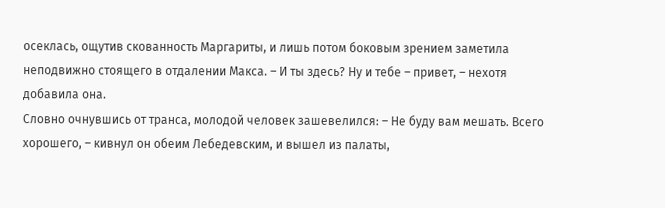осеклась, ощутив скованность Маргариты, и лишь потом боковым зрением заметила неподвижно стоящего в отдалении Макса. – И ты здесь? Ну и тебе – привет, – нехотя добавила она.
Словно очнувшись от транса, молодой человек зашевелился: – Не буду вам мешать. Всего хорошего, – кивнул он обеим Лебедевским, и вышел из палаты,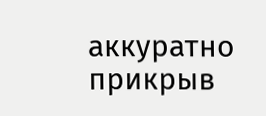аккуратно прикрыв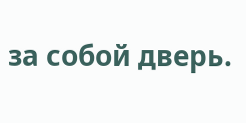за собой дверь.